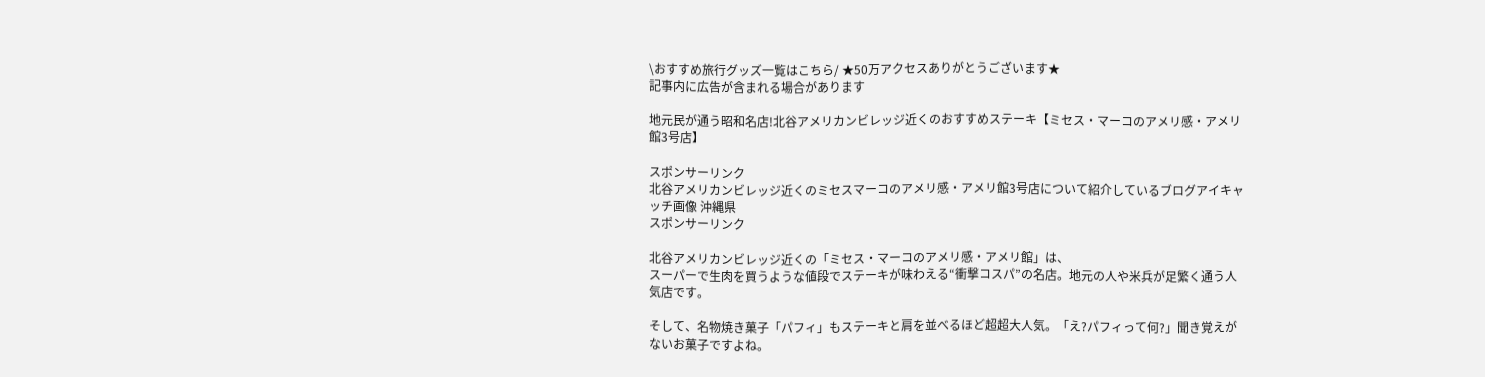\おすすめ旅行グッズ一覧はこちら/ ★50万アクセスありがとうございます★
記事内に広告が含まれる場合があります

地元民が通う昭和名店!北谷アメリカンビレッジ近くのおすすめステーキ【ミセス・マーコのアメリ感・アメリ館3号店】

スポンサーリンク
北谷アメリカンビレッジ近くのミセスマーコのアメリ感・アメリ館3号店について紹介しているブログアイキャッチ画像 沖縄県
スポンサーリンク

北谷アメリカンビレッジ近くの「ミセス・マーコのアメリ感・アメリ館」は、
スーパーで生肉を買うような値段でステーキが味わえる“衝撃コスパ”の名店。地元の人や米兵が足繁く通う人気店です。

そして、名物焼き菓子「パフィ」もステーキと肩を並べるほど超超大人気。「え?パフィって何?」聞き覚えがないお菓子ですよね。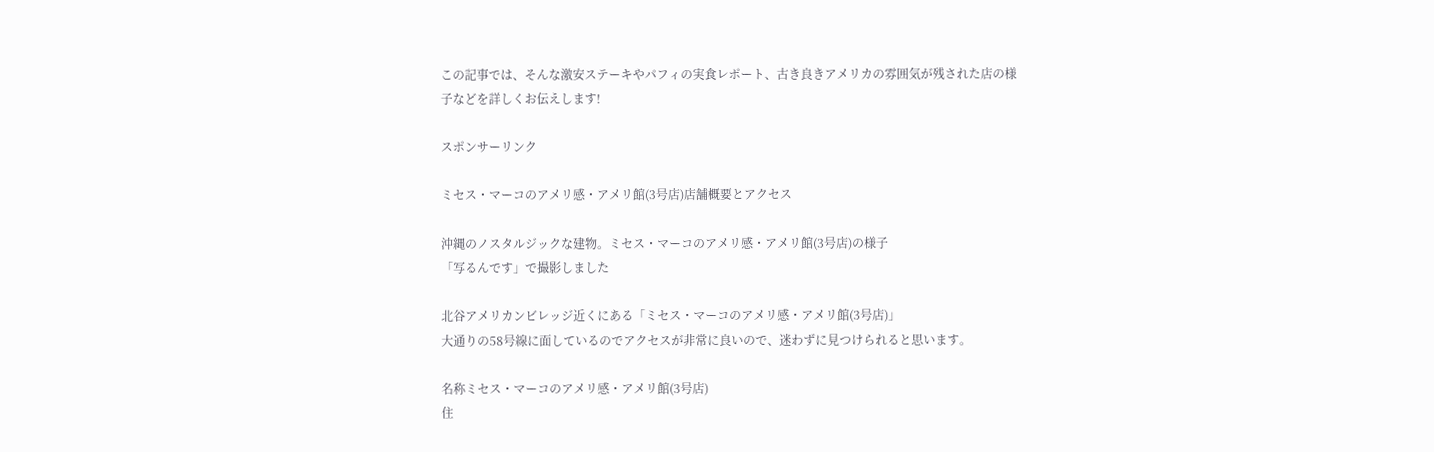この記事では、そんな激安ステーキやパフィの実食レポート、古き良きアメリカの雰囲気が残された店の様子などを詳しくお伝えします!

スポンサーリンク

ミセス・マーコのアメリ感・アメリ館(3号店)店舗概要とアクセス

沖縄のノスタルジックな建物。ミセス・マーコのアメリ感・アメリ館(3号店)の様子
「写るんです」で撮影しました

北谷アメリカンビレッジ近くにある「ミセス・マーコのアメリ感・アメリ館(3号店)」
大通りの58号線に面しているのでアクセスが非常に良いので、迷わずに見つけられると思います。

名称ミセス・マーコのアメリ感・アメリ館(3号店)
住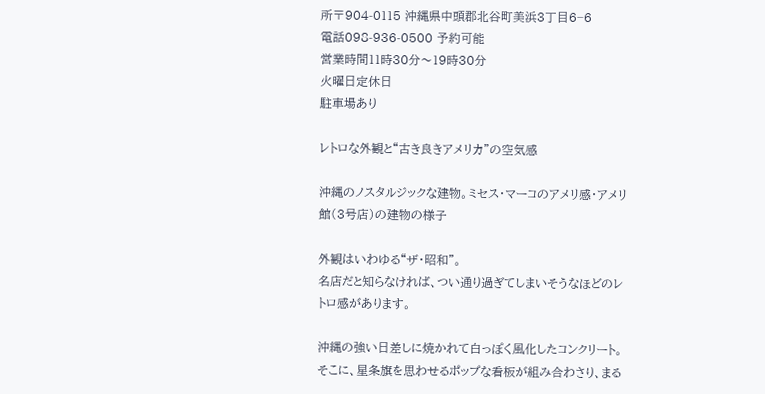所〒904-0115 沖縄県中頭郡北谷町美浜3丁目6−6
電話098-936-0500 予約可能
営業時間11時30分〜19時30分
火曜日定休日
駐車場あり

レトロな外観と“古き良きアメリカ”の空気感

沖縄のノスタルジックな建物。ミセス・マーコのアメリ感・アメリ館(3号店)の建物の様子

外観はいわゆる“ザ・昭和”。
名店だと知らなければ、つい通り過ぎてしまいそうなほどのレトロ感があります。

沖縄の強い日差しに焼かれて白っぽく風化したコンクリート。
そこに、星条旗を思わせるポップな看板が組み合わさり、まる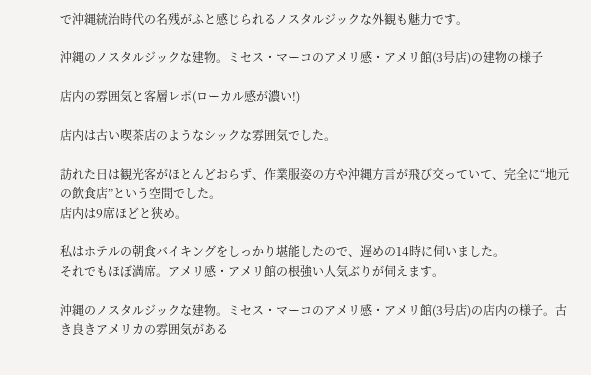で沖縄統治時代の名残がふと感じられるノスタルジックな外観も魅力です。

沖縄のノスタルジックな建物。ミセス・マーコのアメリ感・アメリ館(3号店)の建物の様子

店内の雰囲気と客層レポ(ローカル感が濃い!)

店内は古い喫茶店のようなシックな雰囲気でした。

訪れた日は観光客がほとんどおらず、作業服姿の方や沖縄方言が飛び交っていて、完全に“地元の飲食店”という空間でした。
店内は9席ほどと狭め。

私はホテルの朝食バイキングをしっかり堪能したので、遅めの14時に伺いました。
それでもほぼ満席。アメリ感・アメリ館の根強い人気ぶりが伺えます。

沖縄のノスタルジックな建物。ミセス・マーコのアメリ感・アメリ館(3号店)の店内の様子。古き良きアメリカの雰囲気がある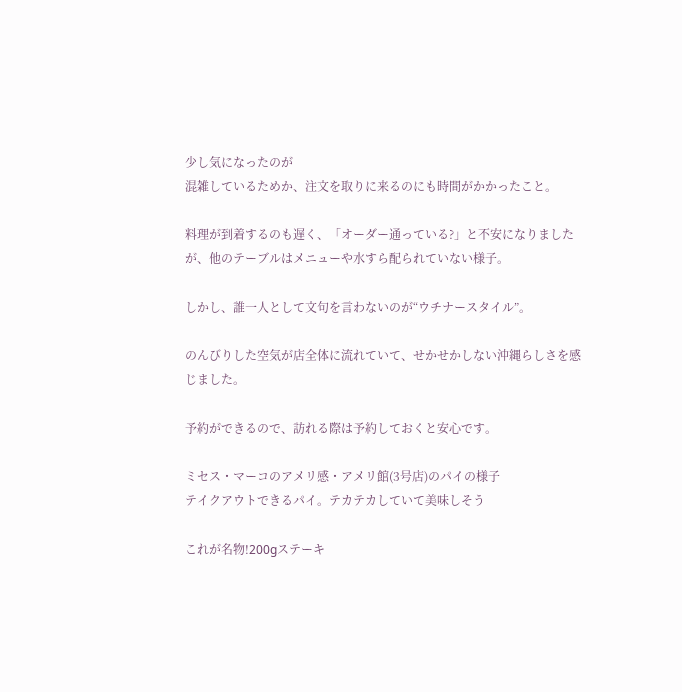少し気になったのが
混雑しているためか、注文を取りに来るのにも時間がかかったこと。

料理が到着するのも遅く、「オーダー通っている?」と不安になりましたが、他のテーブルはメニューや水すら配られていない様子。

しかし、誰一人として文句を言わないのが“ウチナースタイル”。

のんびりした空気が店全体に流れていて、せかせかしない沖縄らしさを感じました。

予約ができるので、訪れる際は予約しておくと安心です。

ミセス・マーコのアメリ感・アメリ館(3号店)のパイの様子
テイクアウトできるパイ。テカテカしていて美味しそう

これが名物!200gステーキ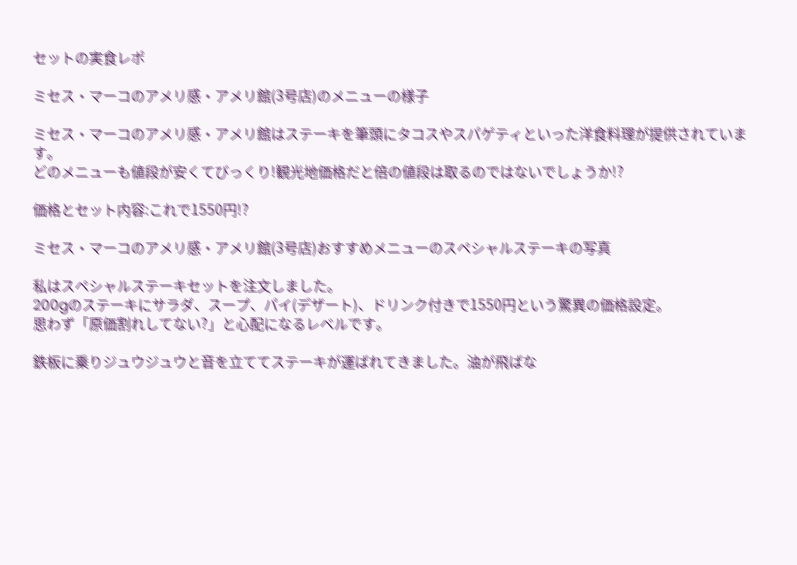セットの実食レポ

ミセス・マーコのアメリ感・アメリ館(3号店)のメニューの様子

ミセス・マーコのアメリ感・アメリ館はステーキを筆頭にタコスやスパゲティといった洋食料理が提供されています。
どのメニューも値段が安くてびっくり!観光地価格だと倍の値段は取るのではないでしょうか!?

価格とセット内容:これで1550円!?

ミセス・マーコのアメリ感・アメリ館(3号店)おすすめメニューのスペシャルステーキの写真

私はスペシャルステーキセットを注文しました。
200gのステーキにサラダ、スープ、パイ(デザート)、ドリンク付きで1550円という驚異の価格設定。
思わず「原価割れしてない?」と心配になるレベルです。

鉄板に乗りジュウジュウと音を立ててステーキが運ばれてきました。油が飛ばな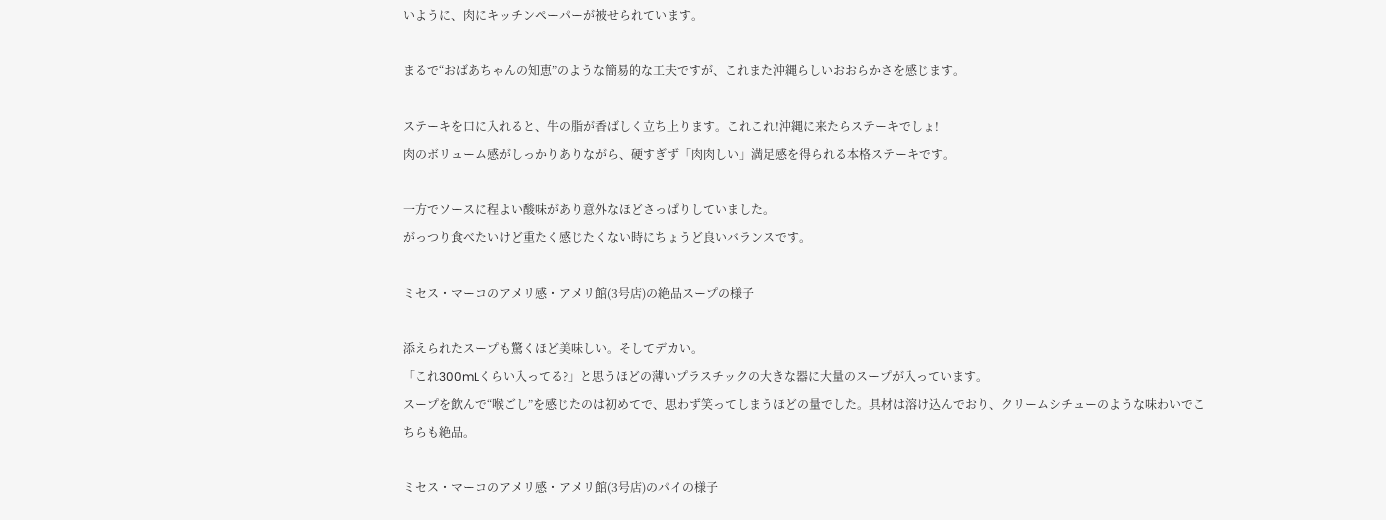いように、肉にキッチンペーパーが被せられています。

まるで“おばあちゃんの知恵”のような簡易的な工夫ですが、これまた沖縄らしいおおらかさを感じます。

ステーキを口に入れると、牛の脂が香ばしく立ち上ります。これこれ!沖縄に来たらステーキでしょ!
肉のボリューム感がしっかりありながら、硬すぎず「肉肉しい」満足感を得られる本格ステーキです。

一方でソースに程よい酸味があり意外なほどさっぱりしていました。
がっつり食べたいけど重たく感じたくない時にちょうど良いバランスです。

ミセス・マーコのアメリ感・アメリ館(3号店)の絶品スープの様子

添えられたスープも驚くほど美味しい。そしてデカい。
「これ300mLくらい入ってる?」と思うほどの薄いプラスチックの大きな器に大量のスープが入っています。
スープを飲んで“喉ごし”を感じたのは初めてで、思わず笑ってしまうほどの量でした。具材は溶け込んでおり、クリームシチューのような味わいでこちらも絶品。

ミセス・マーコのアメリ感・アメリ館(3号店)のパイの様子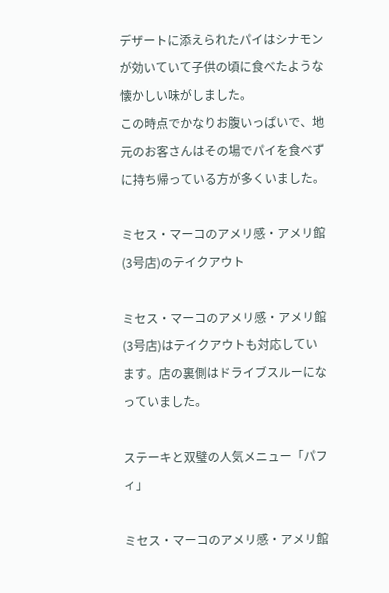デザートに添えられたパイはシナモンが効いていて子供の頃に食べたような懐かしい味がしました。
この時点でかなりお腹いっぱいで、地元のお客さんはその場でパイを食べずに持ち帰っている方が多くいました。

ミセス・マーコのアメリ感・アメリ館(3号店)のテイクアウト

ミセス・マーコのアメリ感・アメリ館(3号店)はテイクアウトも対応しています。店の裏側はドライブスルーになっていました。

ステーキと双璧の人気メニュー「パフィ」

ミセス・マーコのアメリ感・アメリ館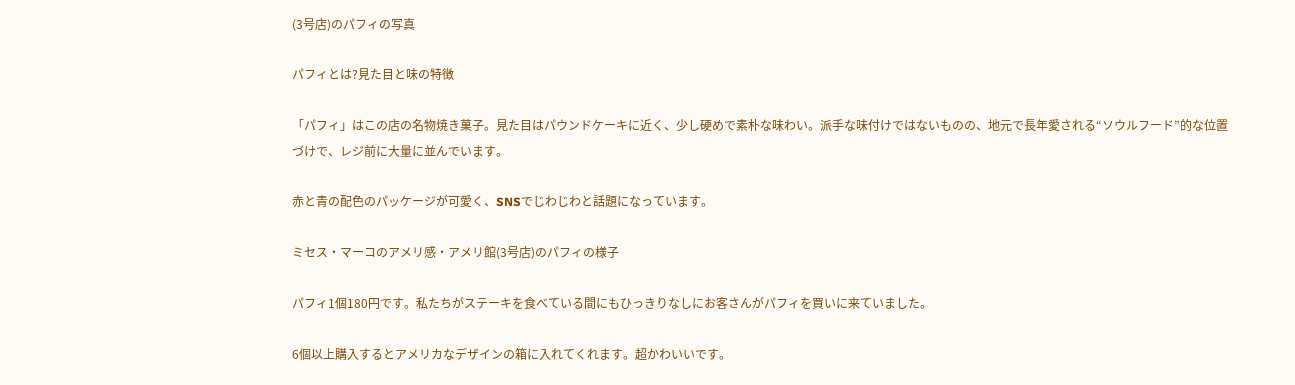(3号店)のパフィの写真

パフィとは?見た目と味の特徴

「パフィ」はこの店の名物焼き菓子。見た目はパウンドケーキに近く、少し硬めで素朴な味わい。派手な味付けではないものの、地元で長年愛される“ソウルフード”的な位置づけで、レジ前に大量に並んでいます。

赤と青の配色のパッケージが可愛く、SNSでじわじわと話題になっています。

ミセス・マーコのアメリ感・アメリ館(3号店)のパフィの様子

パフィ1個180円です。私たちがステーキを食べている間にもひっきりなしにお客さんがパフィを買いに来ていました。

6個以上購入するとアメリカなデザインの箱に入れてくれます。超かわいいです。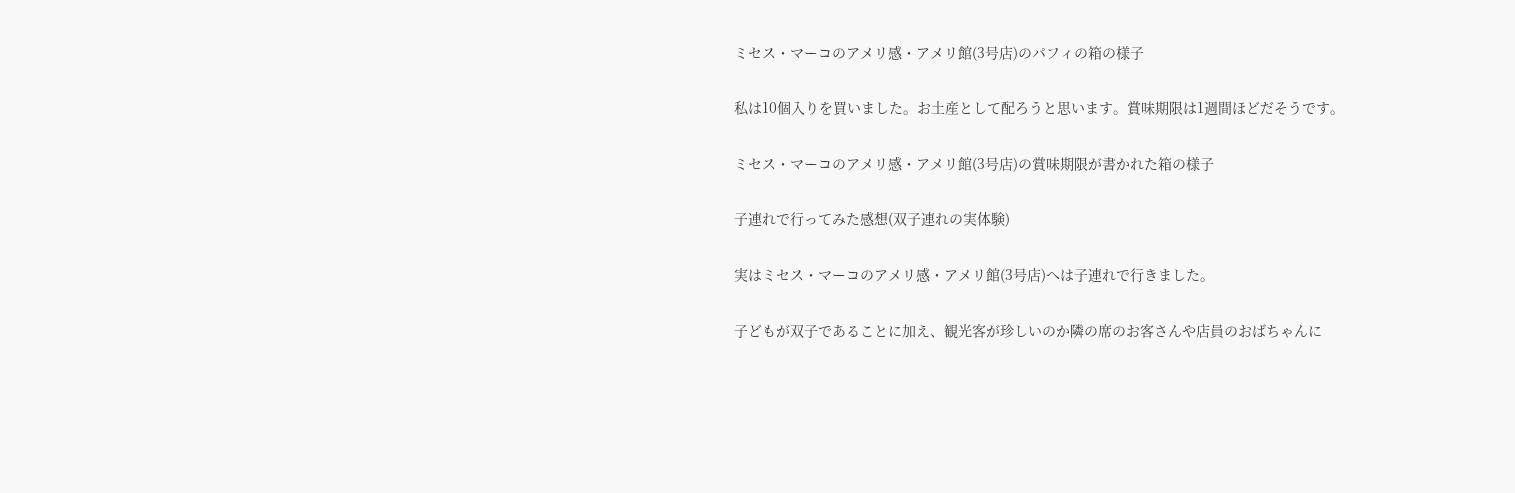ミセス・マーコのアメリ感・アメリ館(3号店)のパフィの箱の様子

私は10個入りを買いました。お土産として配ろうと思います。賞味期限は1週間ほどだそうです。

ミセス・マーコのアメリ感・アメリ館(3号店)の賞味期限が書かれた箱の様子

子連れで行ってみた感想(双子連れの実体験)

実はミセス・マーコのアメリ感・アメリ館(3号店)へは子連れで行きました。

子どもが双子であることに加え、観光客が珍しいのか隣の席のお客さんや店員のおばちゃんに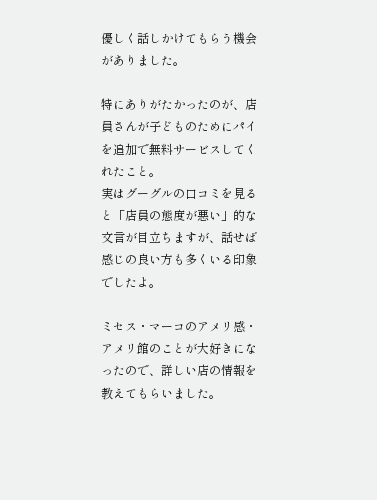優しく話しかけてもらう機会がありました。

特にありがたかったのが、店員さんが子どものためにパイを追加で無料サービスしてくれたこと。
実はグーグルの口コミを見ると「店員の態度が悪い」的な文言が目立ちますが、話せば感じの良い方も多くいる印象でしたよ。

ミセス・マーコのアメリ感・アメリ館のことが大好きになったので、詳しい店の情報を教えてもらいました。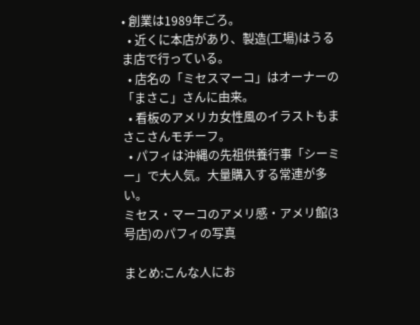• 創業は1989年ごろ。
  • 近くに本店があり、製造(工場)はうるま店で行っている。
  • 店名の「ミセスマーコ」はオーナーの「まさこ」さんに由来。
  • 看板のアメリカ女性風のイラストもまさこさんモチーフ。
  • パフィは沖縄の先祖供養行事「シーミー」で大人気。大量購入する常連が多い。
ミセス・マーコのアメリ感・アメリ館(3号店)のパフィの写真

まとめ:こんな人にお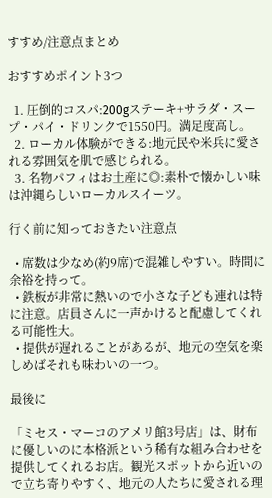すすめ/注意点まとめ

おすすめポイント3つ

  1. 圧倒的コスパ:200gステーキ+サラダ・スープ・パイ・ドリンクで1550円。満足度高し。
  2. ローカル体験ができる:地元民や米兵に愛される雰囲気を肌で感じられる。
  3. 名物パフィはお土産に◎:素朴で懐かしい味は沖縄らしいローカルスイーツ。

行く前に知っておきたい注意点

  • 席数は少なめ(約9席)で混雑しやすい。時間に余裕を持って。
  • 鉄板が非常に熱いので小さな子ども連れは特に注意。店員さんに一声かけると配慮してくれる可能性大。
  • 提供が遅れることがあるが、地元の空気を楽しめばそれも味わいの一つ。

最後に

「ミセス・マーコのアメリ館3号店」は、財布に優しいのに本格派という稀有な組み合わせを提供してくれるお店。観光スポットから近いので立ち寄りやすく、地元の人たちに愛される理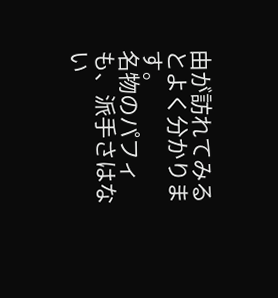由が訪れてみるとよく分かります。
名物のパフィも、派手さはない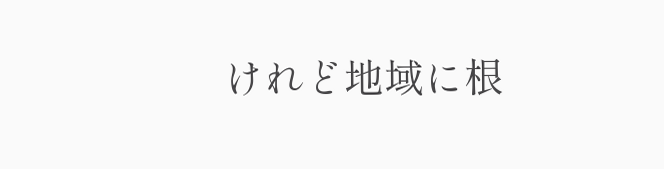けれど地域に根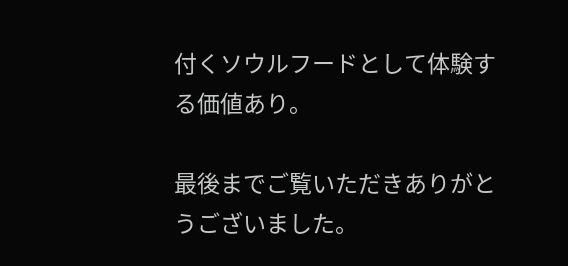付くソウルフードとして体験する価値あり。

最後までご覧いただきありがとうございました。